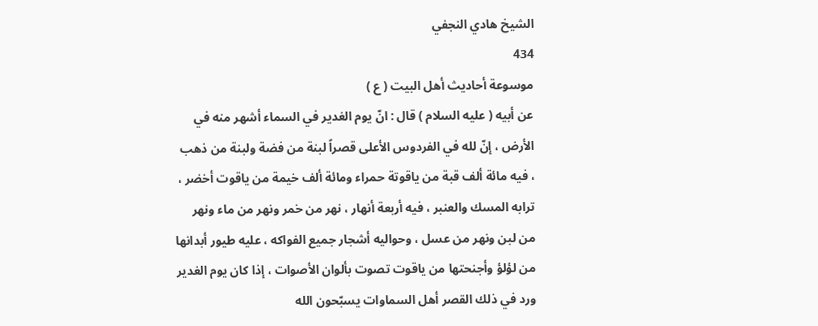الشيخ هادي النجفي
434
موسوعة أحاديث أهل البيت ( ع )
عن أبيه ( عليه السلام ) قال : انّ يوم الغدير في السماء أشهر منه في الأرض ، إنّ لله في الفردوس الأعلى قصراً لبنة من فضة ولبنة من ذهب ، فيه مائة ألف قبة من ياقوتة حمراء ومائة ألف خيمة من ياقوت أخضر ، ترابه المسك والعنبر ، فيه أربعة أنهار ، نهر من خمر ونهر من ماء ونهر من لبن ونهر من عسل ، وحواليه أشجار جميع الفواكه ، عليه طيور أبدانها من لؤلؤ وأجنحتها من ياقوت تصوت بألوان الأصوات ، إذا كان يوم الغدير ورد في ذلك القصر أهل السماوات يسبّحون الله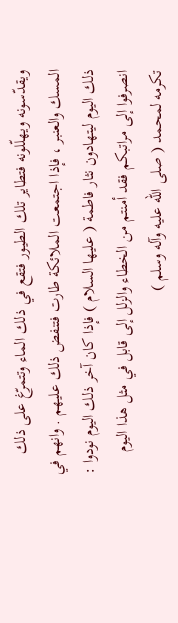ويقدّسونه ويهلّلونه فتطاير تلك الطيور فتقع في ذلك الماء وتتمرّغ على ذلك المسك والعنبر ، فإذا اجتمعت الملائكة طارت فتنفض ذلك عليهم . وانهم في ذلك اليوم ليتهادون نثار فاطمة ( عليها السلام ) فإذا كان آخر ذلك اليوم نودوا : انصرفوا إلى مراتبكم فقد أمنتم من الخطاء والزلل إلى قابل في مثل هذا اليوم تكرمه لمحمد ( صلى الله عليه وآله وسلم )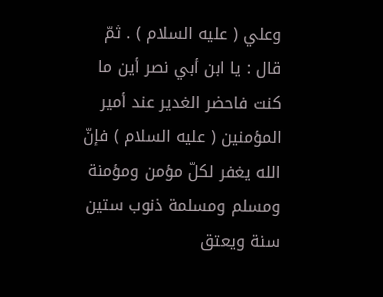وعلي ( عليه السلام ) . ثمّ قال : يا ابن أبي نصر أين ما كنت فاحضر الغدير عند أمير المؤمنين ( عليه السلام ) فإنّ الله يغفر لكلّ مؤمن ومؤمنة ومسلم ومسلمة ذنوب ستين سنة ويعتق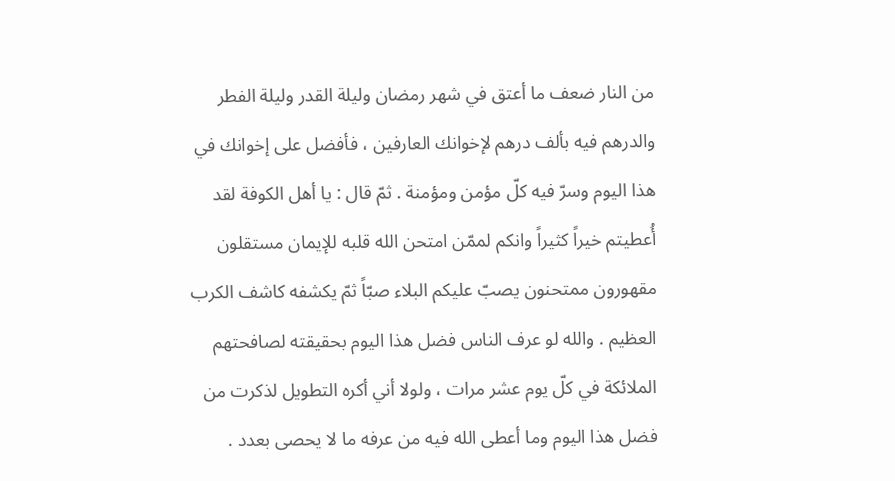من النار ضعف ما أعتق في شهر رمضان وليلة القدر وليلة الفطر والدرهم فيه بألف درهم لإخوانك العارفين ، فأفضل على إخوانك في هذا اليوم وسرّ فيه كلّ مؤمن ومؤمنة . ثمّ قال : يا أهل الكوفة لقد أُعطيتم خيراً كثيراً وانكم لممّن امتحن الله قلبه للإيمان مستقلون مقهورون ممتحنون يصبّ عليكم البلاء صبّاً ثمّ يكشفه كاشف الكرب العظيم . والله لو عرف الناس فضل هذا اليوم بحقيقته لصافحتهم الملائكة في كلّ يوم عشر مرات ، ولولا أني أكره التطويل لذكرت من فضل هذا اليوم وما أعطى الله فيه من عرفه ما لا يحصى بعدد .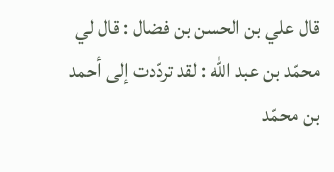قال علي بن الحسن بن فضال : قال لي محمّد بن عبد الله : لقد تردّدت إلى أحمد بن محمّد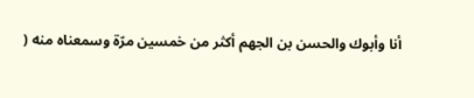أنا وأبوك والحسن بن الجهم أكثر من خمسين مرّة وسمعناه منه (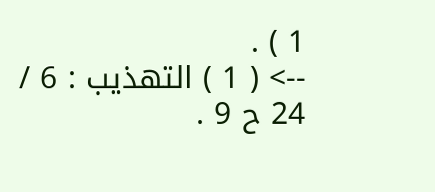1 ) .
--> ( 1 ) التهذيب : 6 / 24 ح 9 .